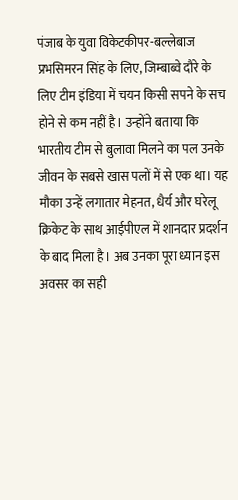पंजाब के युवा विकेटकीपर-बल्लेबाज प्रभसिमरन सिंह के लिए, जिम्बाब्वे दौरे के लिए टीम इंडिया में चयन किसी सपने के सच होने से कम नहीं है। उन्होंने बताया कि भारतीय टीम से बुलावा मिलने का पल उनके जीवन के सबसे खास पलों में से एक था। यह मौका उन्हें लगातार मेहनत, धैर्य और घरेलू क्रिकेट के साथ आईपीएल में शानदार प्रदर्शन के बाद मिला है। अब उनका पूरा ध्यान इस अवसर का सही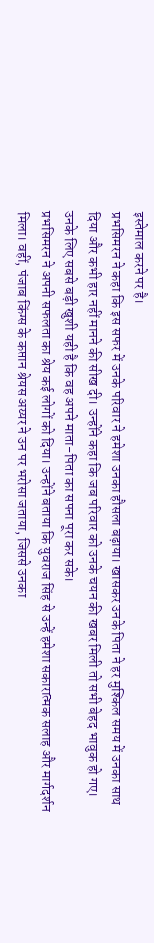इस्तेमाल करने पर है।
प्रभसिमरन ने कहा कि इस सफर में उनके परिवार ने हमेशा उनका हौसला बढ़ाया। खासकर उनके पिता ने हर मुश्किल समय में उनका साथ दिया और कभी हार नहीं मानने की सीख दी। उन्होंने कहा कि जब परिवार को उनके चयन की खबर मिली तो सभी बेहद भावुक हो गए। उनके लिए सबसे बड़ी खुशी यही है कि वह अपने माता-पिता का सपना पूरा कर सके।
प्रभसिमरन ने अपनी सफलता का श्रेय कई लोगों को दिया। उन्होंने बताया कि युवराज सिंह से उन्हें हमेशा सकारात्मक सलाह और मार्गदर्शन मिला। वहीं, पंजाब किंग्स के कप्तान श्रेयस अय्यर ने उन पर भरोसा जताया, जिससे उनका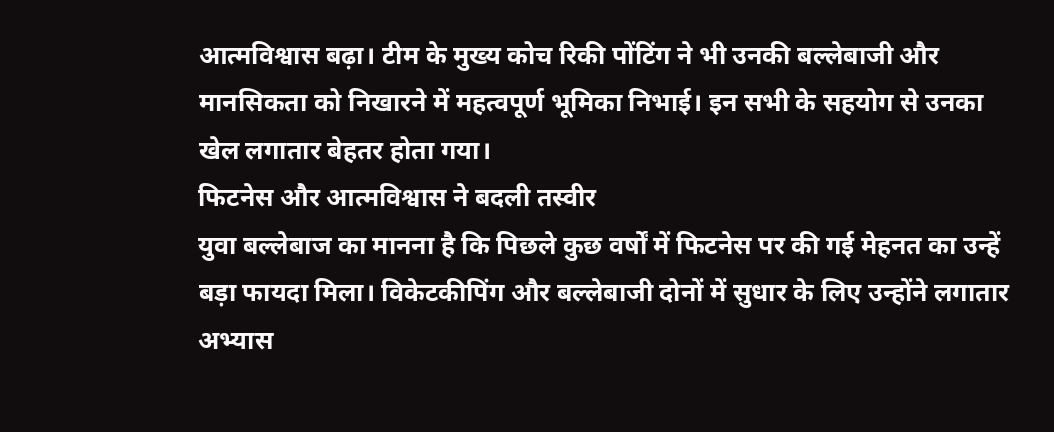आत्मविश्वास बढ़ा। टीम के मुख्य कोच रिकी पोंटिंग ने भी उनकी बल्लेबाजी और मानसिकता को निखारने में महत्वपूर्ण भूमिका निभाई। इन सभी के सहयोग से उनका खेल लगातार बेहतर होता गया।
फिटनेस और आत्मविश्वास ने बदली तस्वीर
युवा बल्लेबाज का मानना है कि पिछले कुछ वर्षों में फिटनेस पर की गई मेहनत का उन्हें बड़ा फायदा मिला। विकेटकीपिंग और बल्लेबाजी दोनों में सुधार के लिए उन्होंने लगातार अभ्यास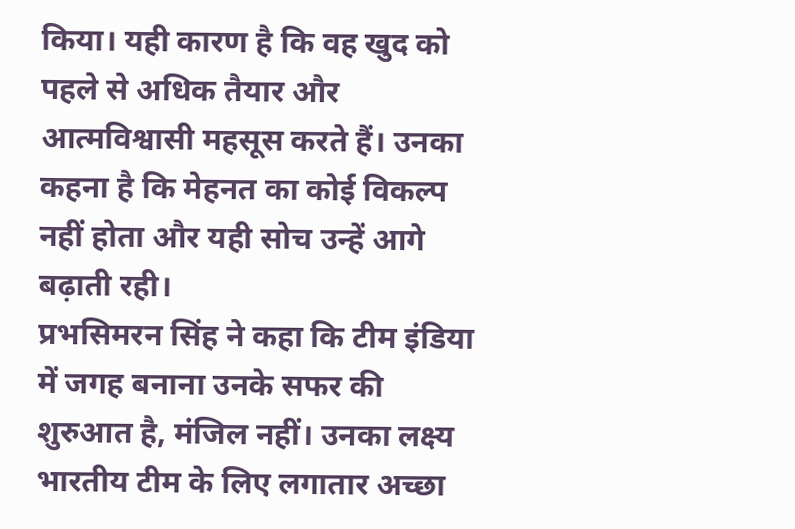किया। यही कारण है कि वह खुद को पहले से अधिक तैयार और आत्मविश्वासी महसूस करते हैं। उनका कहना है कि मेहनत का कोई विकल्प नहीं होता और यही सोच उन्हें आगे बढ़ाती रही।
प्रभसिमरन सिंह ने कहा कि टीम इंडिया में जगह बनाना उनके सफर की शुरुआत है, मंजिल नहीं। उनका लक्ष्य भारतीय टीम के लिए लगातार अच्छा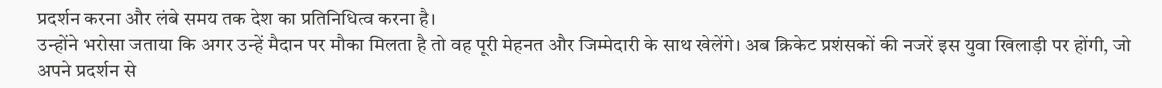प्रदर्शन करना और लंबे समय तक देश का प्रतिनिधित्व करना है।
उन्होंने भरोसा जताया कि अगर उन्हें मैदान पर मौका मिलता है तो वह पूरी मेहनत और जिम्मेदारी के साथ खेलेंगे। अब क्रिकेट प्रशंसकों की नजरें इस युवा खिलाड़ी पर होंगी, जो अपने प्रदर्शन से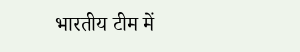भारतीय टीम में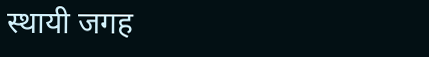स्थायी जगह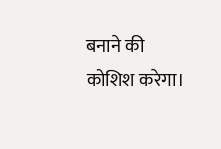बनाने की कोशिश करेगा।